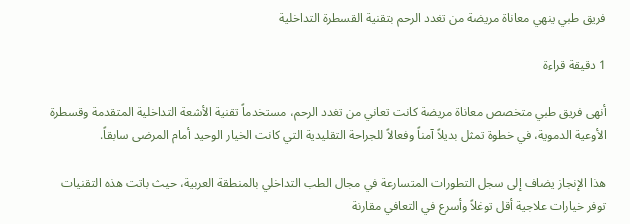فريق طبي ينهي معاناة مريضة من تغدد الرحم بتقنية القسطرة التداخلية

1 دقيقة قراءة

أنهى فريق طبي متخصص معاناة مريضة كانت تعاني من تغدد الرحم، مستخدماً تقنية الأشعة التداخلية المتقدمة وقسطرة الأوعية الدموية، في خطوة تمثل بديلاً آمناً وفعالاً للجراحة التقليدية التي كانت الخيار الوحيد أمام المرضى سابقاً.

هذا الإنجاز يضاف إلى سجل التطورات المتسارعة في مجال الطب التداخلي بالمنطقة العربية، حيث باتت هذه التقنيات توفر خيارات علاجية أقل توغلاً وأسرع في التعافي مقارنة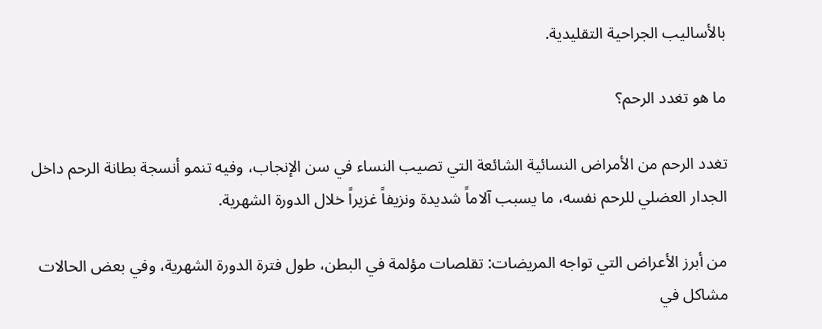بالأساليب الجراحية التقليدية.

ما هو تغدد الرحم؟

تغدد الرحم من الأمراض النسائية الشائعة التي تصيب النساء في سن الإنجاب، وفيه تنمو أنسجة بطانة الرحم داخل الجدار العضلي للرحم نفسه، ما يسبب آلاماً شديدة ونزيفاً غزيراً خلال الدورة الشهرية.

من أبرز الأعراض التي تواجه المريضات: تقلصات مؤلمة في البطن، طول فترة الدورة الشهرية، وفي بعض الحالات مشاكل في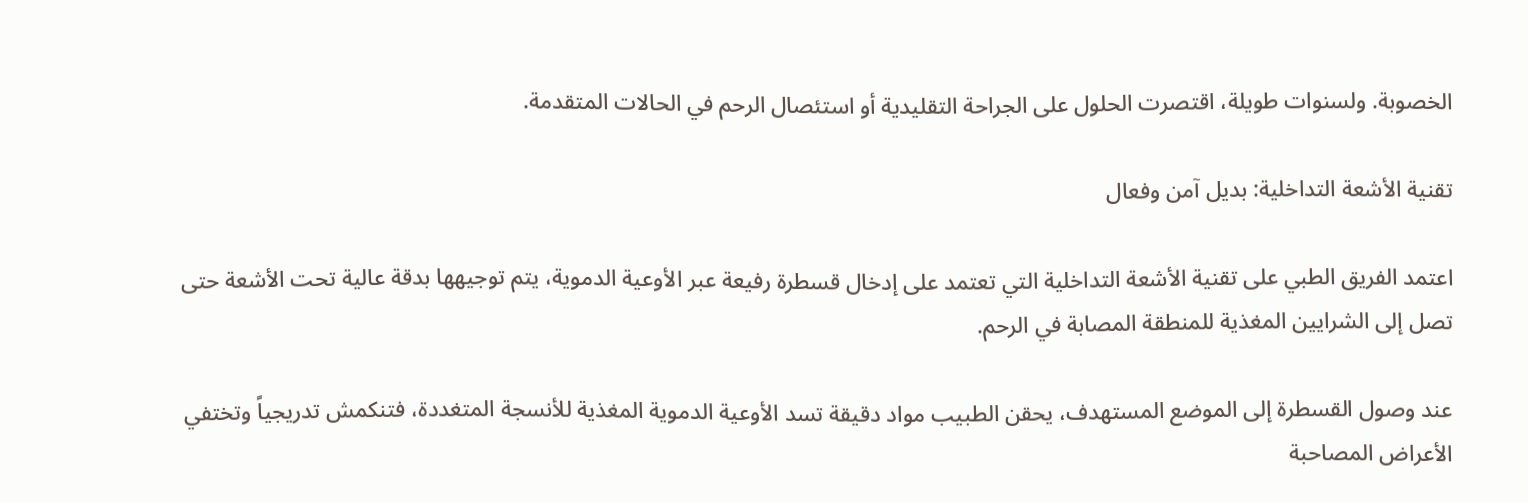الخصوبة. ولسنوات طويلة، اقتصرت الحلول على الجراحة التقليدية أو استئصال الرحم في الحالات المتقدمة.

تقنية الأشعة التداخلية: بديل آمن وفعال

اعتمد الفريق الطبي على تقنية الأشعة التداخلية التي تعتمد على إدخال قسطرة رفيعة عبر الأوعية الدموية، يتم توجيهها بدقة عالية تحت الأشعة حتى تصل إلى الشرايين المغذية للمنطقة المصابة في الرحم.

عند وصول القسطرة إلى الموضع المستهدف، يحقن الطبيب مواد دقيقة تسد الأوعية الدموية المغذية للأنسجة المتغددة، فتنكمش تدريجياً وتختفي الأعراض المصاحبة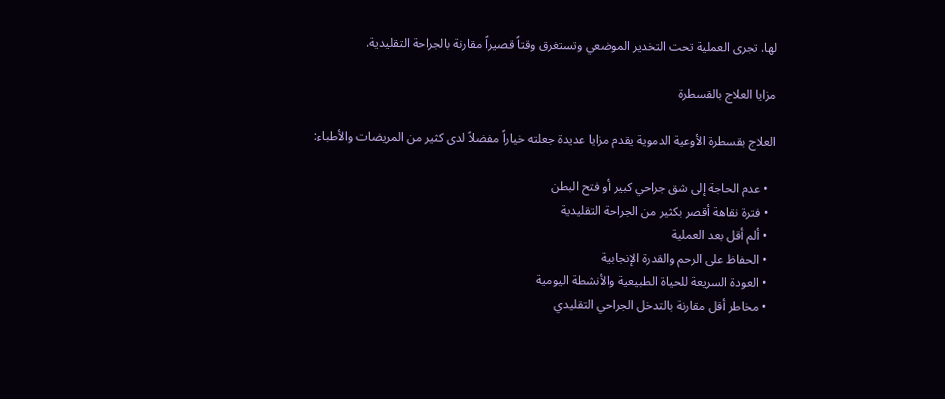لها. تجرى العملية تحت التخدير الموضعي وتستغرق وقتاً قصيراً مقارنة بالجراحة التقليدية.

مزايا العلاج بالقسطرة

العلاج بقسطرة الأوعية الدموية يقدم مزايا عديدة جعلته خياراً مفضلاً لدى كثير من المريضات والأطباء:

  • عدم الحاجة إلى شق جراحي كبير أو فتح البطن
  • فترة نقاهة أقصر بكثير من الجراحة التقليدية
  • ألم أقل بعد العملية
  • الحفاظ على الرحم والقدرة الإنجابية
  • العودة السريعة للحياة الطبيعية والأنشطة اليومية
  • مخاطر أقل مقارنة بالتدخل الجراحي التقليدي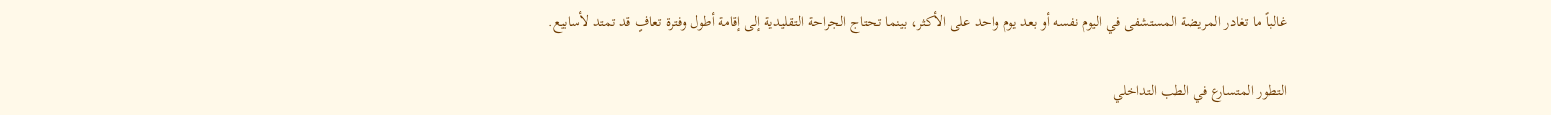غالباً ما تغادر المريضة المستشفى في اليوم نفسه أو بعد يوم واحد على الأكثر، بينما تحتاج الجراحة التقليدية إلى إقامة أطول وفترة تعافٍ قد تمتد لأسابيع.

التطور المتسارع في الطب التداخلي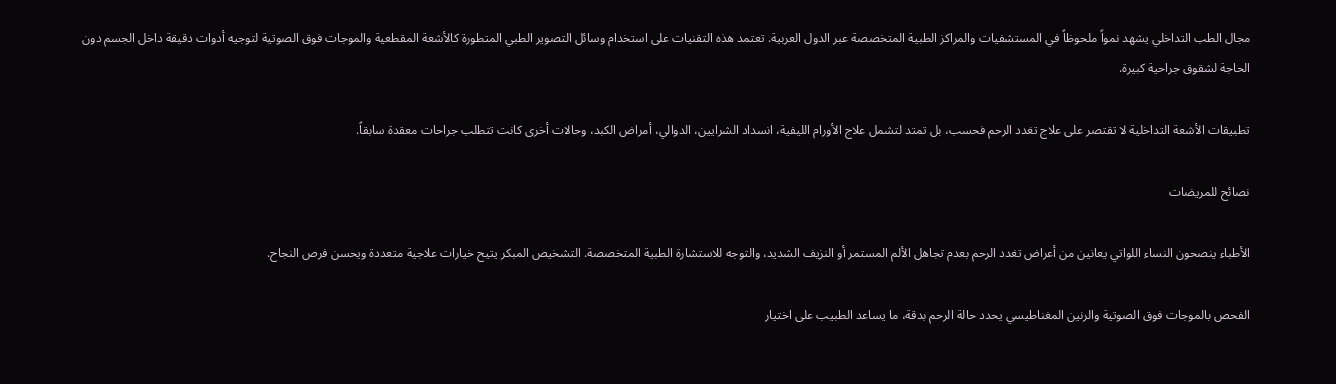مجال الطب التداخلي يشهد نمواً ملحوظاً في المستشفيات والمراكز الطبية المتخصصة عبر الدول العربية. تعتمد هذه التقنيات على استخدام وسائل التصوير الطبي المتطورة كالأشعة المقطعية والموجات فوق الصوتية لتوجيه أدوات دقيقة داخل الجسم دون الحاجة لشقوق جراحية كبيرة.

تطبيقات الأشعة التداخلية لا تقتصر على علاج تغدد الرحم فحسب، بل تمتد لتشمل علاج الأورام الليفية، انسداد الشرايين، الدوالي، أمراض الكبد، وحالات أخرى كانت تتطلب جراحات معقدة سابقاً.

نصائح للمريضات

الأطباء ينصحون النساء اللواتي يعانين من أعراض تغدد الرحم بعدم تجاهل الألم المستمر أو النزيف الشديد، والتوجه للاستشارة الطبية المتخصصة. التشخيص المبكر يتيح خيارات علاجية متعددة ويحسن فرص النجاح.

الفحص بالموجات فوق الصوتية والرنين المغناطيسي يحدد حالة الرحم بدقة، ما يساعد الطبيب على اختيار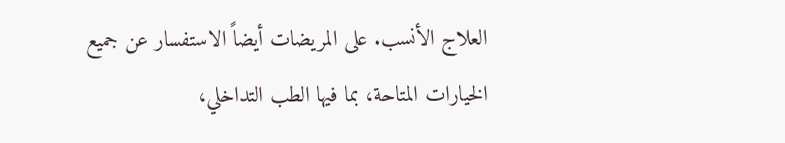العلاج الأنسب. على المريضات أيضاً الاستفسار عن جميع الخيارات المتاحة، بما فيها الطب التداخلي،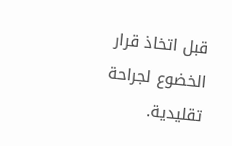قبل اتخاذ قرار الخضوع لجراحة تقليدية.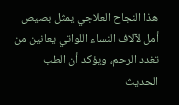هذا النجاح العلاجي يمثل بصيص أمل لآلاف النساء اللواتي يعانين من تغدد الرحم، ويؤكد أن الطب الحديث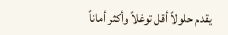يقدم حلولاً أقل توغلاً وأكثر أماناً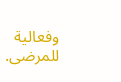وفعالية للمرضى.